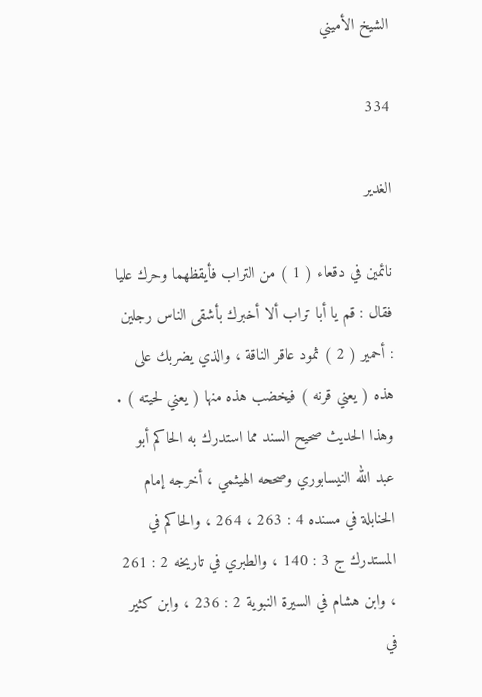الشيخ الأميني

334

الغدير

نائمين في دقعاء ( 1 ) من التراب فأيقظهما وحرك عليا فقال : قم يا أبا تراب ألا أخبرك بأشقى الناس رجلين : أحمير ( 2 ) ثمود عاقر الناقة ، والذي يضربك على هذه ( يعني قرنه ) فيخضب هذه منها ( يعني لحيته ) . وهذا الحديث صحيح السند مما استدرك به الحاكم أبو عبد الله النيسابوري وصححه الهيثمي ، أخرجه إمام الحنابلة في مسنده 4 : 263 ، 264 ، والحاكم في المستدرك ج 3 : 140 ، والطبري في تاريخه 2 : 261 ، وابن هشام في السيرة النبوية 2 : 236 ، وابن كثير في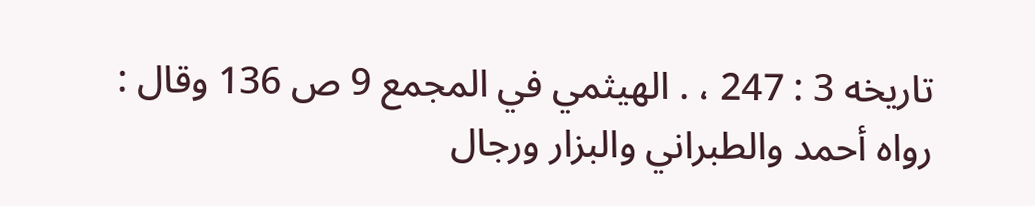تاريخه 3 : 247 ، . الهيثمي في المجمع 9 ص 136 وقال : رواه أحمد والطبراني والبزار ورجال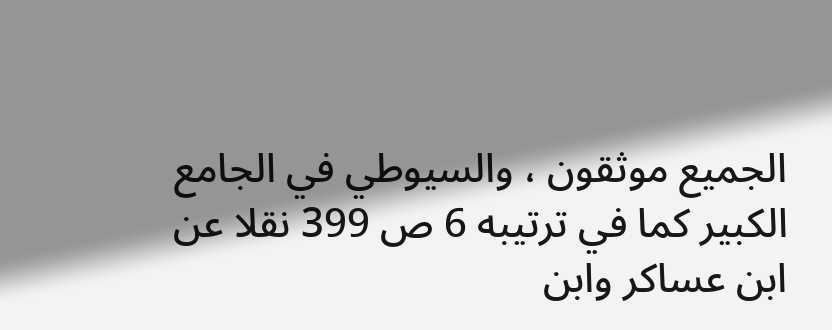الجميع موثقون ، والسيوطي في الجامع الكبير كما في ترتيبه 6 ص 399 نقلا عن ابن عساكر وابن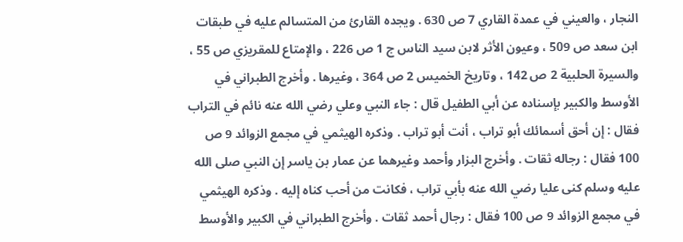النجار ، والعيني في عمدة القاري 7 ص 630 . ويجده القارئ من المتسالم عليه في طبقات ابن سعد ص 509 ، وعيون الأثر لابن سيد الناس ج 1 ص 226 ، والإمتاع للمقريزي ص 55 ، والسيرة الحلبية 2 ص 142 ، وتاريخ الخميس 2 ص 364 ، وغيرها . وأخرج الطبراني في الأوسط والكبير بإسناده عن أبي الطفيل قال : جاء النبي وعلي رضي الله عنه نائم في التراب فقال : إن أحق أسمائك أبو تراب ، أنت أبو تراب . وذكره الهيثمي في مجمع الزوائد 9 ص 100 فقال : رجاله ثقات . وأخرج البزار وأحمد وغيرهما عن عمار بن ياسر إن النبي صلى الله عليه وسلم كنى عليا رضي الله عنه بأبي تراب ، فكانت من أحب كناه إليه . وذكره الهيثمي في مجمع الزوائد 9 ص 100 فقال : رجال أحمد ثقات . وأخرج الطبراني في الكبير والأوسط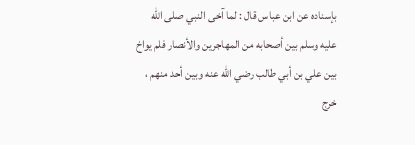بإسناده عن ابن عباس قال : لما آخى النبي صلى الله عليه وسلم بين أصحابه من المهاجرين والأنصار فلم يواخ بين علي بن أبي طالب رضي الله عنه وبين أحد منهم ، خرج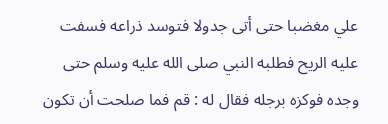علي مغضبا حتى أتى جدولا فتوسد ذراعه فسفت عليه الريح فطلبه النبي صلى الله عليه وسلم حتى وجده فوكزه برجله فقال له : قم فما صلحت أن تكون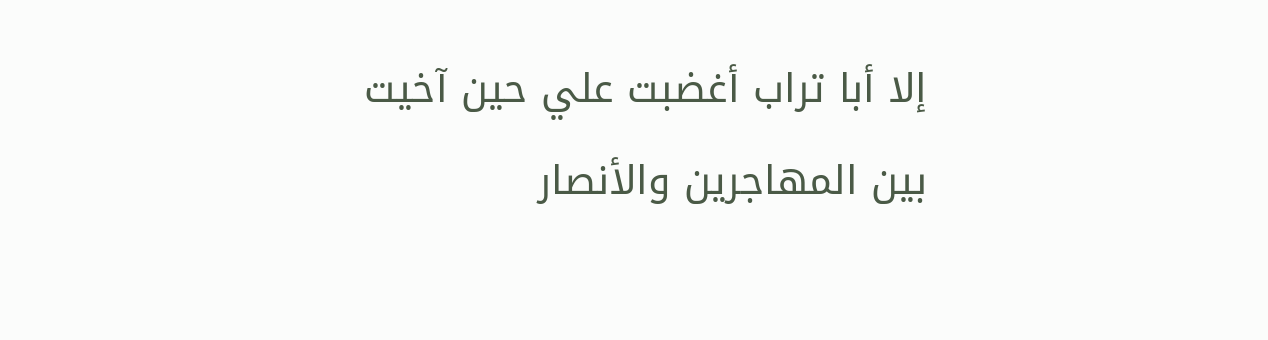إلا أبا تراب أغضبت علي حين آخيت بين المهاجرين والأنصار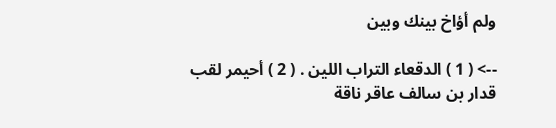ولم أؤاخ بينك وبين

--> ( 1 ) الدقعاء التراب اللين . ( 2 ) أحيمر لقب قدار بن سالف عاقر ناقة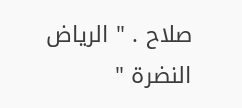صلاح . " الرياض النضرة "